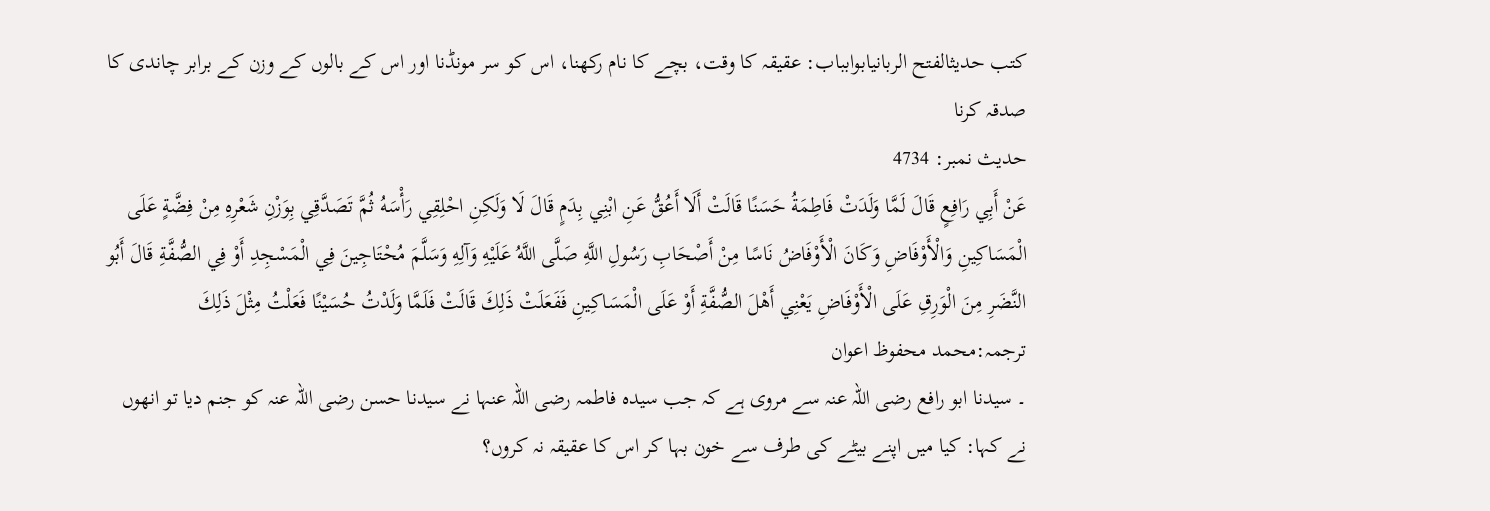کتب حدیثالفتح الربانیابوابباب: عقیقہ کا وقت، بچے کا نام رکھنا، اس کو سر مونڈنا اور اس کے بالوں کے وزن کے برابر چاندی کا صدقہ کرنا
حدیث نمبر: 4734
عَنْ أَبِي رَافِعٍ قَالَ لَمَّا وَلَدَتْ فَاطِمَةُ حَسَنًا قَالَتْ أَلَا أَعُقُّ عَنِ ابْنِي بِدَمٍ قَالَ لَا وَلَكِنِ احْلِقِي رَأْسَهُ ثُمَّ تَصَدَّقِي بِوَزْنِ شَعْرِهِ مِنْ فِضَّةٍ عَلَى الْمَسَاكِينِ وَالْأَوْفَاضِ وَكَانَ الْأَوْفَاضُ نَاسًا مِنْ أَصْحَابِ رَسُولِ اللَّهِ صَلَّى اللَّهُ عَلَيْهِ وَآلِهِ وَسَلَّمَ مُحْتَاجِينَ فِي الْمَسْجِدِ أَوْ فِي الصُّفَّةِ قَالَ أَبُو النَّضَرِ مِنَ الْوَرِقِ عَلَى الْأَوْفَاضِ يَعْنِي أَهْلَ الصُّفَّةِ أَوْ عَلَى الْمَسَاكِينِ فَفَعَلَتْ ذَلِكَ قَالَتْ فَلَمَّا وَلَدْتُ حُسَيْنًا فَعَلْتُ مِثْلَ ذَلِكَ
ترجمہ:محمد محفوظ اعوان
۔ سیدنا ابو رافع رضی اللہ عنہ سے مروی ہے کہ جب سیدہ فاطمہ رضی اللہ عنہا نے سیدنا حسن رضی اللہ عنہ کو جنم دیا تو انھوں نے کہا: کیا میں اپنے بیٹے کی طرف سے خون بہا کر اس کا عقیقہ نہ کروں؟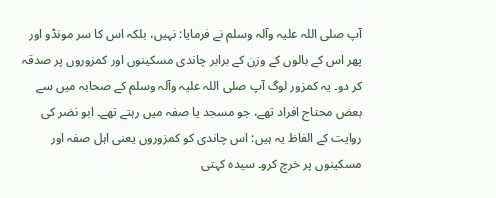آپ صلی اللہ علیہ وآلہ وسلم نے فرمایا: نہیں، بلکہ اس کا سر مونڈو اور پھر اس کے بالوں کے وزن کے برابر چاندی مسکینوں اور کمزوروں پر صدقہ کر دو۔ یہ کمزور لوگ آپ صلی اللہ علیہ وآلہ وسلم کے صحابہ میں سے بعض محتاج افراد تھے، جو مسجد یا صفہ میں رہتے تھے۔ ابو نضر کی روایت کے الفاظ یہ ہیں: اس چاندی کو کمزوروں یعنی اہل صفہ اور مسکینوں پر خرچ کرو۔ سیدہ کہتی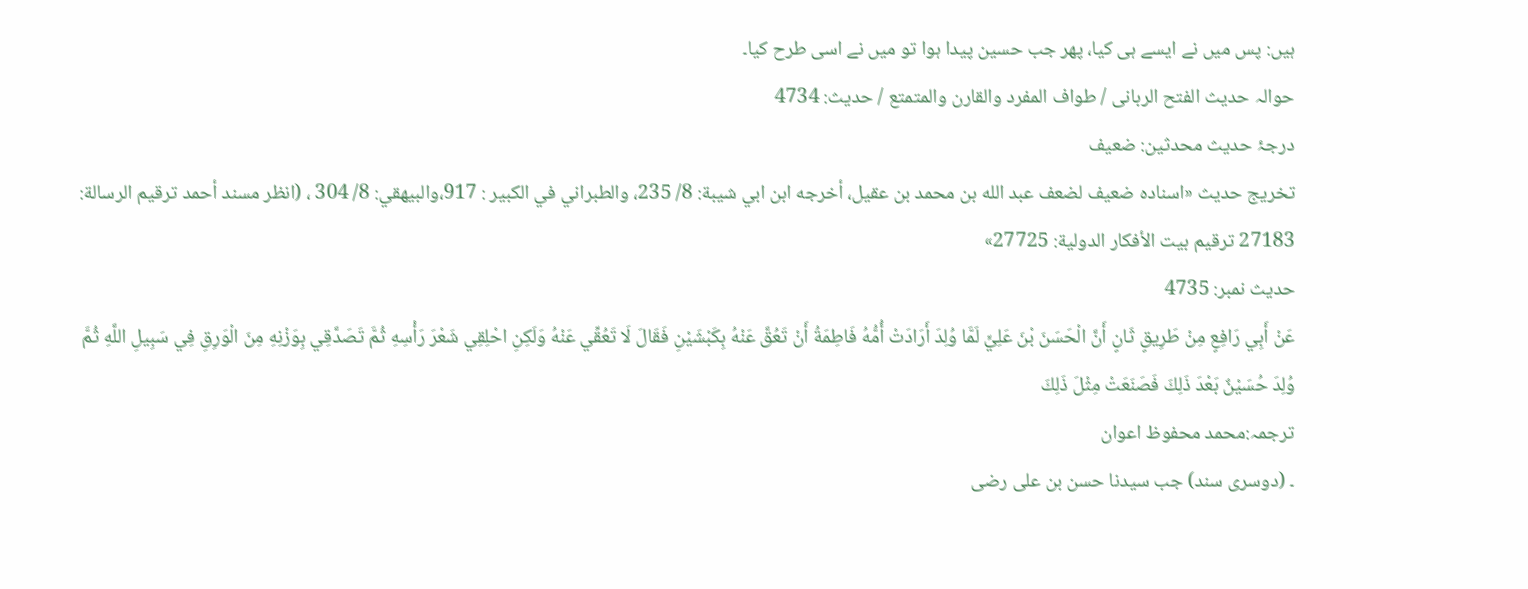ہیں: پس میں نے ایسے ہی کیا، پھر جب حسین پیدا ہوا تو میں نے اسی طرح کیا۔
حوالہ حدیث الفتح الربانی / طواف المفرد والقارن والمتمتع / حدیث: 4734
درجۂ حدیث محدثین: ضعیف
تخریج حدیث «اسناده ضعيف لضعف عبد الله بن محمد بن عقيل، أخرجه ابن ابي شيبة: 8/ 235، والطبراني في الكبير : 917،والبيھقي: 8/ 304 ، (انظر مسند أحمد ترقيم الرسالة: 27183 ترقیم بيت الأفكار الدولية: 27725»
حدیث نمبر: 4735
عَنْ أَبِي رَافِعٍ مِنْ طَرِيقٍ ثَانٍ أَنَّ الْحَسَنَ بْنَ عَلِيٍّ لَمَّا وُلِدَ أَرَادَتْ أُمُّهُ فَاطِمَةُ أَنْ تَعُقَّ عَنْهُ بِكَبْشَيْنِ فَقَالَ لَا تَعُقِّي عَنْهُ وَلَكِنِ احْلِقِي شَعْرَ رَأْسِهِ ثُمَّ تَصَدَّقِي بِوَزْنِهِ مِنَ الْوَرِقِ فِي سَبِيلِ اللَّهِ ثُمَّ وُلِدَ حُسَيْنٌ بَعْدَ ذَلِكَ فَصَنَعَتْ مِثْلَ ذَلِكَ
ترجمہ:محمد محفوظ اعوان
۔ (دوسری سند) جب سیدنا حسن بن علی رضی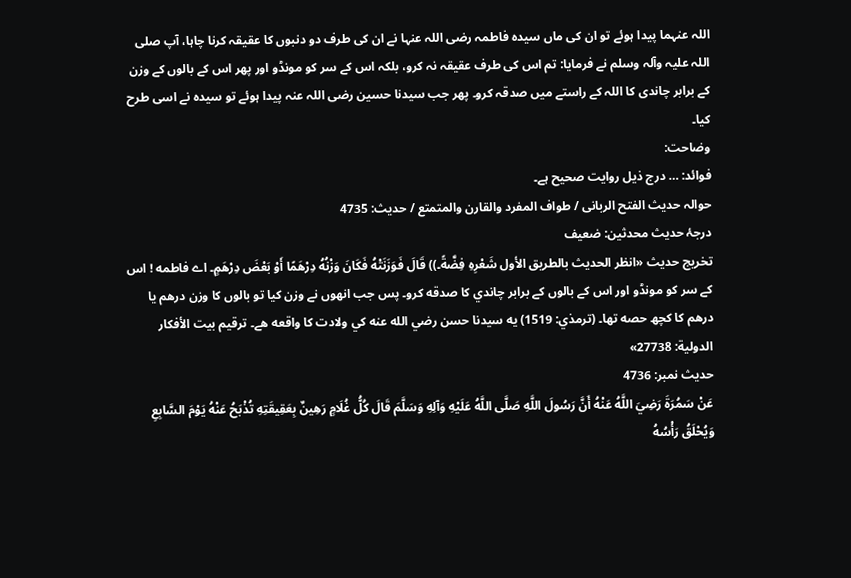اللہ عنہما پیدا ہوئے تو ان کی ماں سیدہ فاطمہ رضی اللہ عنہا نے ان کی طرف دو دنبوں کا عقیقہ کرنا چاہا، آپ صلی اللہ علیہ وآلہ وسلم نے فرمایا: تم اس کی طرف عقیقہ نہ کرو، بلکہ اس کے سر کو مونڈو اور پھر اس کے بالوں کے وزن کے برابر چاندی کا اللہ کے راستے میں صدقہ کرو۔ پھر جب سیدنا حسین رضی اللہ عنہ پیدا ہوئے تو سیدہ نے اسی طرح کیا۔
وضاحت:
فوائد: … درج ذیل روایت صحیح ہے۔
حوالہ حدیث الفتح الربانی / طواف المفرد والقارن والمتمتع / حدیث: 4735
درجۂ حدیث محدثین: ضعیف
تخریج حدیث «انظر الحديث بالطريق الأول شَعْرِهِ فِضَّةً۔)) قَالَ فَوَزَنَتْهُ فَكَانَ وَزْنُهُ دِرْهَمًا أَوْ بَعْضَ دِرْهَمٍ۔ اے فاطمه ! اس كے سر كو مونڈو اور اس كے بالوں كے برابر چاندي كا صدقه كرو۔ پس جب انھوں نے وزن كيا تو بالوں كا وزن درهم يا درهم كا كچھ حصه تھا۔ (ترمذي: 1519) يه سيدنا حسن رضي الله عنه كي ولادت كا واقعه هے۔ ترقیم بيت الأفكار الدولية: 27738»
حدیث نمبر: 4736
عَنْ سَمُرَةَ رَضِيَ اللَّهُ عَنْهُ أَنَّ رَسُولَ اللَّهِ صَلَّى اللَّهُ عَلَيْهِ وَآلِهِ وَسَلَّمَ قَالَ كُلُّ غُلَامٍ رَهِينٌ بِعَقِيقَتِهِ تُذْبَحُ عَنْهُ يَوْمَ السَّابِعِ وَيُحْلَقُ رَأْسُهُ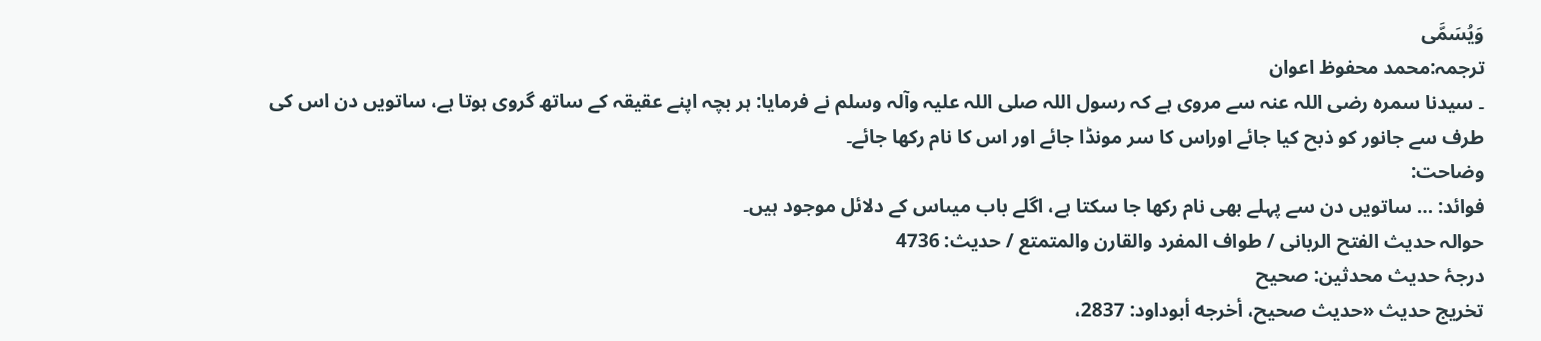وَيُسَمَّى
ترجمہ:محمد محفوظ اعوان
۔ سیدنا سمرہ رضی اللہ عنہ سے مروی ہے کہ رسول اللہ صلی اللہ علیہ وآلہ وسلم نے فرمایا: ہر بچہ اپنے عقیقہ کے ساتھ گروی ہوتا ہے، ساتویں دن اس کی طرف سے جانور کو ذبح کیا جائے اوراس کا سر مونڈا جائے اور اس کا نام رکھا جائے۔
وضاحت:
فوائد: … ساتویں دن سے پہلے بھی نام رکھا جا سکتا ہے، اگلے باب میںاس کے دلائل موجود ہیں۔
حوالہ حدیث الفتح الربانی / طواف المفرد والقارن والمتمتع / حدیث: 4736
درجۂ حدیث محدثین: صحیح
تخریج حدیث «حديث صحيح، أخرجه أبوداود: 2837،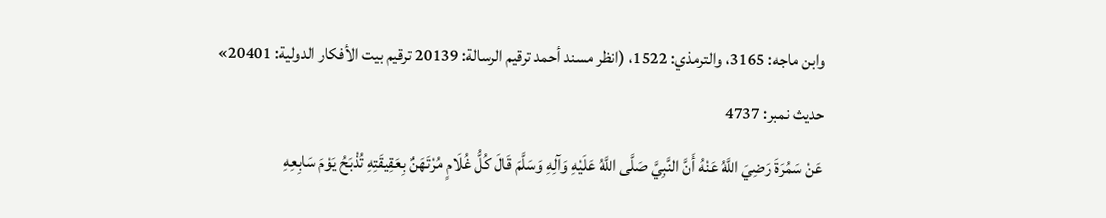وابن ماجه: 3165، والترمذي: 1522، (انظر مسند أحمد ترقيم الرسالة: 20139 ترقیم بيت الأفكار الدولية: 20401»
حدیث نمبر: 4737
عَنْ سَمُرَةَ رَضِيَ اللَّهُ عَنْهُ أَنَّ النَّبِيَّ صَلَّى اللَّهُ عَلَيْهِ وَآلِهِ وَسَلَّمَ قَالَ كُلُّ غُلَامٍ مُرْتَهَنٌ بِعَقِيقَتِهِ تُذْبَحُ يَوْمَ سَابِعِهِ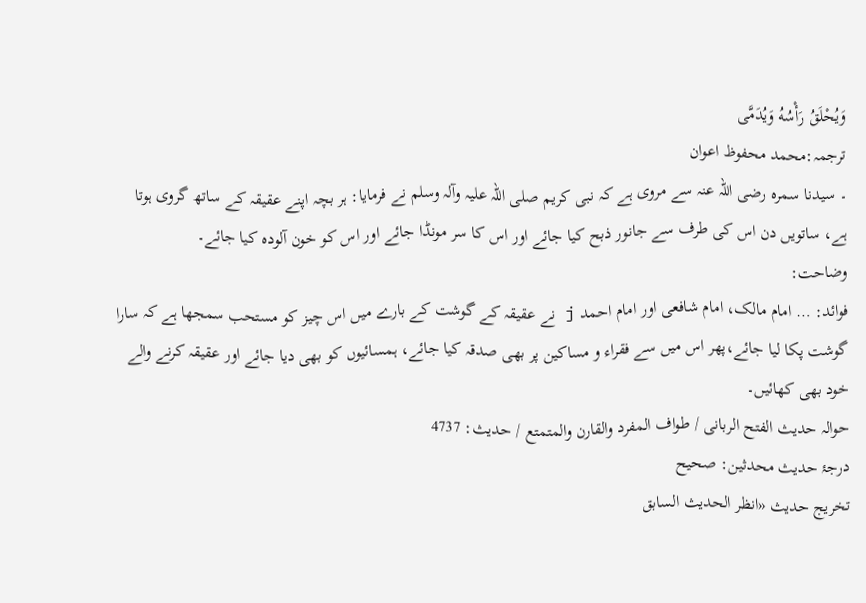وَيُحْلَقُ رَأْسُهُ وَيُدَمَّى
ترجمہ:محمد محفوظ اعوان
۔ سیدنا سمرہ رضی اللہ عنہ سے مروی ہے کہ نبی کریم صلی اللہ علیہ وآلہ وسلم نے فرمایا: ہر بچہ اپنے عقیقہ کے ساتھ گروی ہوتا ہے، ساتویں دن اس کی طرف سے جانور ذبح کیا جائے اور اس کا سر مونڈا جائے اور اس کو خون آلودہ کیا جائے۔
وضاحت:
فوائد: … امام مالک، امام شافعی اور امام احمد j نے عقیقہ کے گوشت کے بارے میں اس چیز کو مستحب سمجھا ہے کہ سارا گوشت پکا لیا جائے،پھر اس میں سے فقراء و مساکین پر بھی صدقہ کیا جائے، ہمسائیوں کو بھی دیا جائے اور عقیقہ کرنے والے خود بھی کھائیں۔
حوالہ حدیث الفتح الربانی / طواف المفرد والقارن والمتمتع / حدیث: 4737
درجۂ حدیث محدثین: صحیح
تخریج حدیث «انظر الحديث السابق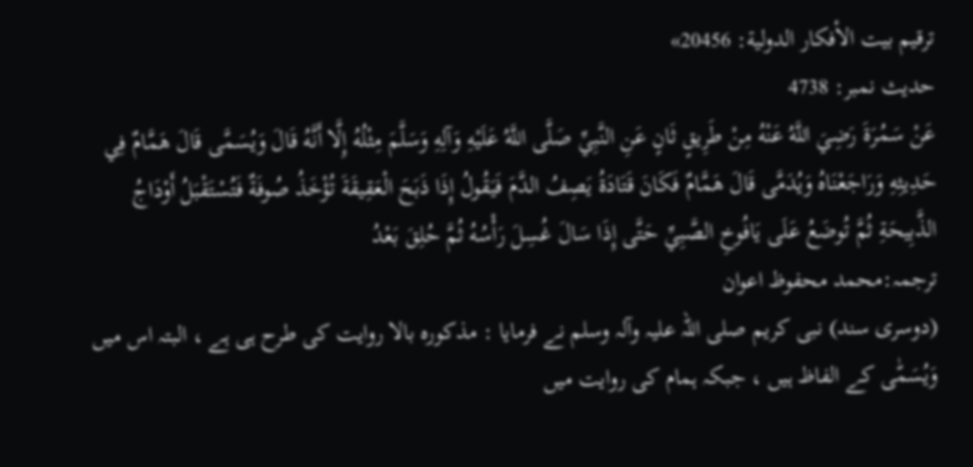ترقیم بيت الأفكار الدولية: 20456»
حدیث نمبر: 4738
عَنْ سَمُرَةَ رَضِيَ اللَّهُ عَنْهُ مِنْ طَرِيقٍ ثَانٍ عَنِ النَّبِيِّ صَلَّى اللَّهُ عَلَيْهِ وَآلِهِ وَسَلَّمَ مِثْلُهُ إِلَّا أَنَّهُ قَالَ وَيُسَمَّى قَالَ هَمَّامٌ فِي حَدِيثِهِ وَرَاجَعْنَاهُ وَيُدَمَّى قَالَ هَمَّامٌ فَكَانَ قَتَادَةُ يَصِفُ الدَّمَ فَيَقُولُ إِذَا ذَبَحَ الْعَقِيقَةَ تُؤْخَذُ صُوفَةٌ فَتُسْتَقْبَلُ أَوْدَاجُ الذَّبِيحَةِ ثُمَّ تُوضَعُ عَلَى يَافُوخِ الصَّبِيِّ حَتَّى إِذَا سَالَ غُسِلَ رَأْسُهُ ثُمَّ حُلِقَ بَعْدُ
ترجمہ:محمد محفوظ اعوان
(دوسری سند) نبی کریم صلی اللہ علیہ وآلہ وسلم نے فرمایا : مذکورہ بالا روایت کی طرح ہی ہے ، البتہ اس میں وَیُسَمّٰی کے الفاظ ہیں ، جبکہ ہمام کی روایت میں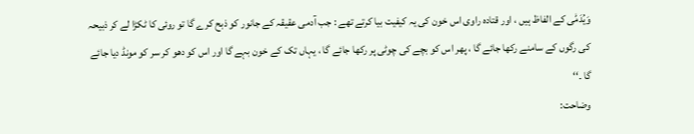وَیُدَمّٰی کے الفاظ ہیں ، اور قتادہ راوی اس خون کی یہ کیفیت بیا کرتے تھے : جب آدمی عقیقہ کے جانور کو ذبح کرے گا تو روئی کا ٹکڑا لے کر ذبیحہ کی رگوں کے سامنے رکھا جائے گا ، پھر اس کو بچے کی چوٹی پر رکھا جائے گا ، یہاں تک کے خون بہے گا اور اس کو دھو کر سر کو مونڈ دیا جائے گا ۔‘‘
وضاحت: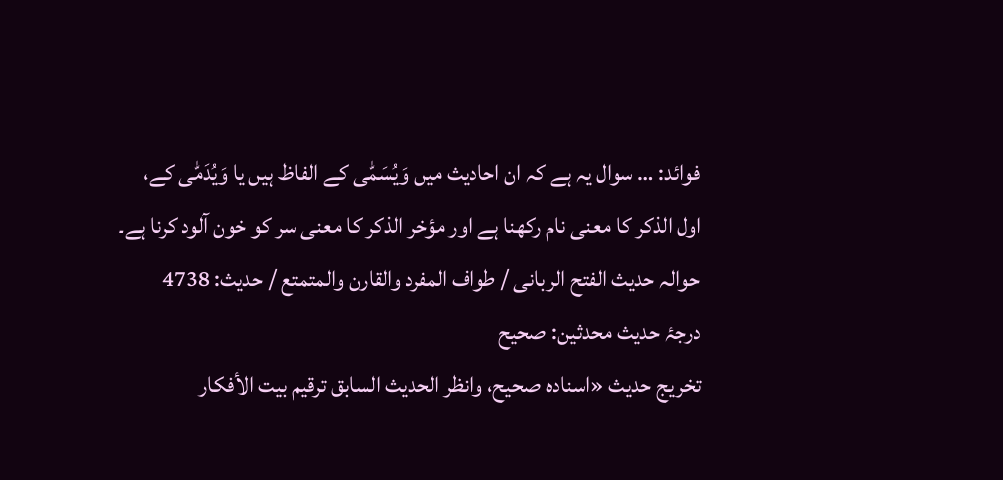فوائد: … سوال یہ ہے کہ ان احادیث میں وَیُسَمّٰی کے الفاظ ہیں یا وَیُدَمّٰی کے، اول الذکر کا معنی نام رکھنا ہے اور مؤخر الذکر کا معنی سر کو خون آلود کرنا ہے۔
حوالہ حدیث الفتح الربانی / طواف المفرد والقارن والمتمتع / حدیث: 4738
درجۂ حدیث محدثین: صحیح
تخریج حدیث «اسناده صحيح، وانظر الحديث السابق ترقیم بيت الأفكار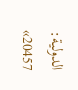الدولية: 20457»